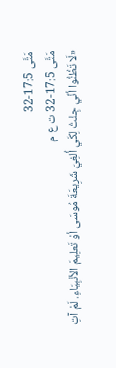مَتَّى 17:5-32
مَتَّى 17:5-32 ت ع م
«لَا تَظُنُّوا أنِّي جِئْتُ لِكَي أُلغِيَ شَرِيعَةَ مُوسَى أوْ تَعلِيمَ الأنْبِيَاءِ. لَمْ آتِ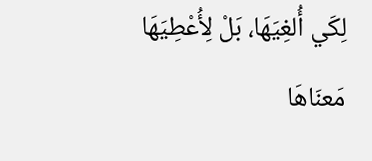لِكَي أُلغِيَهَا، بَلْ لِأُعْطِيَهَا مَعنَاهَا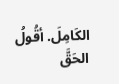الكَامِلَ. أقُولُ الحَقَّ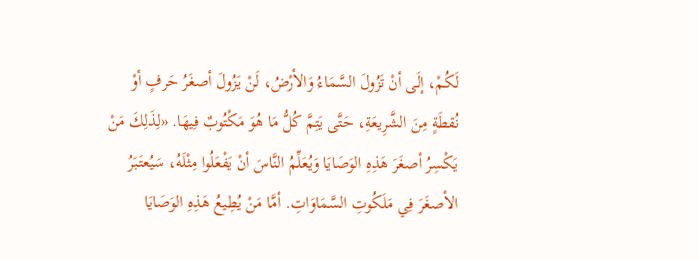لَكُمْ، إلَى أنْ تَزُولَ السَّمَاءُ وَالأرْضُ، لَنْ يَزُولَ أصغَرُ حَرفٍ أوْ نُقطَةٍ مِنَ الشَّرِيعَةِ، حَتَّى يَتِمَّ كُلُّ مَا هُوَ مَكْتُوبٌ فِيهَا. «لِذَلِكَ مَنْ يَكْسِرُ أصغَرَ هَذِهِ الوَصَايَا وَيُعَلِّمُ النَّاسَ أنْ يَفْعَلُوا مِثْلَهُ، سَيُعتَبَرُ الأصغَرَ فِي مَلَكُوتِ السَّمَاوَاتِ. أمَّا مَنْ يُطِيعُ هَذِهِ الوَصَايَا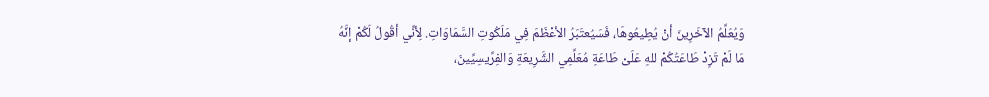وَيُعَلِّمُ الآخَرِينَ أنْ يُطِيعُوهَا، فَسَيُعتَبَرُ الأعْظَمَ فِي مَلَكُوتِ السَّمَاوَاتِ. لِأنِّي أقُولُ لَكُمْ إنَّهُ مَا لَمْ تَزِدْ طَاعَتُكُمْ للهِ عَلَىْ طَاعَةِ مُعَلِّمِي الشَّرِيعَةِ وَالفِرِّيسِيِّينَ،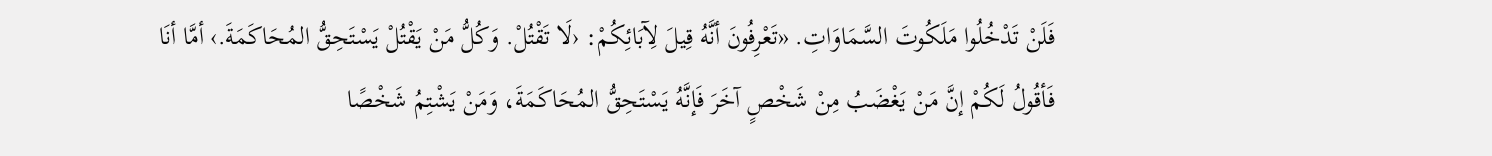فَلَنْ تَدْخُلُوا مَلَكُوتَ السَّمَاوَاتِ. «تَعْرِفُونَ أنَّهُ قِيلَ لِآبَائِكُمْ: ‹لَا تَقْتُلْ. وَكُلُّ مَنْ يَقْتُلْ يَسْتَحِقُّ المُحَاكَمَةَ.› أمَّا أنَا فَأقُولُ لَكُمْ إنَّ مَنْ يَغْضَبُ مِنْ شَخْصٍ آخَرَ فَإنَّهُ يَسْتَحِقُّ المُحَاكَمَةَ، وَمَنْ يَشْتِمُ شَخْصًا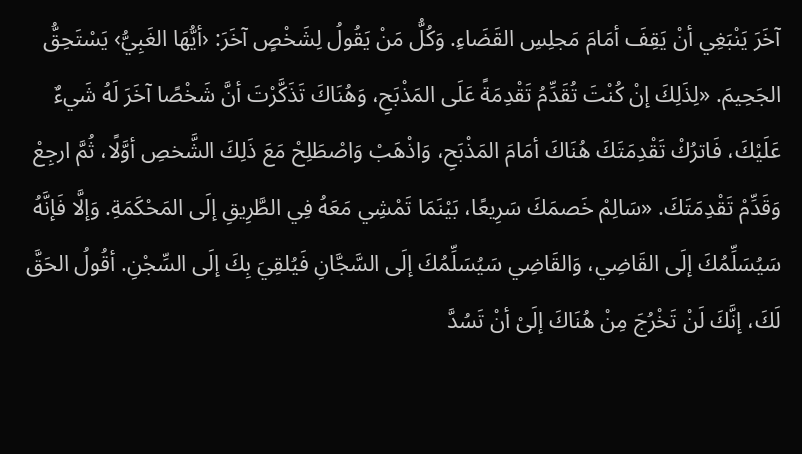آخَرَ يَنْبَغِي أنْ يَقِفَ أمَامَ مَجلِسِ القَضَاءِ. وَكُلُّ مَنْ يَقُولُ لِشَخْصٍ آخَرَ: ‹أيُّهَا الغَبِيُّ› يَسْتَحِقُّ الجَحِيمَ. «لِذَلِكَ إنْ كُنْتَ تُقَدِّمُ تَقْدِمَةً عَلَى المَذْبَحِ، وَهُنَاكَ تَذَكَّرْتَ أنَّ شَخْصًا آخَرَ لَهُ شَيءٌ عَلَيْكَ، فَاترُكْ تَقْدِمَتَكَ هُنَاكَ أمَامَ المَذْبَحِ، وَاذْهَبْ وَاصْطَلِحْ مَعَ ذَلِكَ الشَّخصِ أوَّلًا، ثُمَّ ارجِعْ وَقَدِّمْ تَقْدِمَتَكَ. «سَالِمْ خَصمَكَ سَرِيعًا، بَيْنَمَا تَمْشِي مَعَهُ فِي الطَّرِيقِ إلَى المَحْكَمَةِ. وَإلَّا فَإنَّهُ سَيُسَلِّمُكَ إلَى القَاضِي، وَالقَاضِي سَيُسَلِّمُكَ إلَى السَّجَّانِ فَيُلقِيَ بِكَ إلَى السِّجْنِ. أقُولُ الحَقَّ لَكَ، إنَّكَ لَنْ تَخْرُجَ مِنْ هُنَاكَ إلَىْ أنْ تَسُدَّ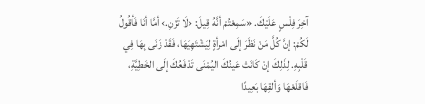آخِرَ فِلْسٍ عَلَيْكَ. «سَمِعْتُمْ أنَّهُ قِيلَ: ‹لَا تَزْنِ.› أمَّا أنَا فَأقُولُ لَكُمْ: إنَّ كُلَّ مَنْ نَظَرَ إلَى امْرأةٍ لِيَشْتَهِيَهَا، فَقَدْ زَنَى بِهَا فِي قَلْبِهِ. لِذَلِكَ إنْ كَانَتْ عَينُكَ اليُمْنَى تَدْفَعُكَ إلَى الخَطِيَّةِ، فَاقلَعْهَا وَألقِهَا بَعِيدًا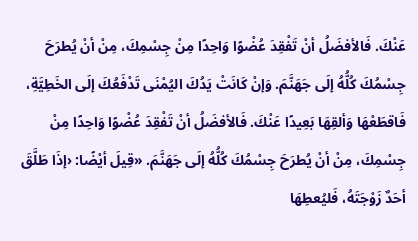عَنْكَ. فَالأفضَلُ أنْ تَفْقِدَ عُضْوًا وَاحِدًا مِنْ جِسْمِكَ، مِنْ أنْ يُطرَحَ جِسْمُكَ كُلُّهُ إلَى جَهَنَّمَ. وَإنْ كَانَتْ يَدُكَ اليُمْنَى تَدْفَعُكَ إلَى الخَطِيَّةِ، فَاقطَعْهَا وَألقِهَا بَعِيدًا عَنْكَ. فَالأفضَلُ أنْ تَفْقِدَ عُضْوًا وَاحِدًا مِنْ جِسْمِكَ، مِنْ أنْ يُطرَحَ جِسْمُكَ كُلُّهُ إلَى جَهَنَّمَ. «قِيلَ أيْضًا: ‹إذَا طَلَّقَ أحَدٌ زَوْجَتَهُ، فَليُعطِهَا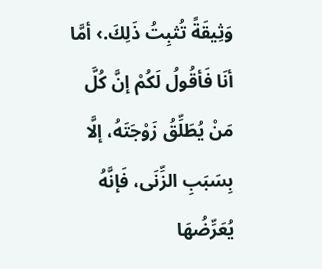وَثِيقَةً تُثبِتُ ذَلِكَ.› أمَّا أنَا فَأقُولُ لَكُمْ إنَّ كُلَّ مَنْ يُطَلِّقُ زَوْجَتَهُ، إلَّا بِسَبَبِ الزِّنَى، فَإنَّهُ يُعَرِّضُهَا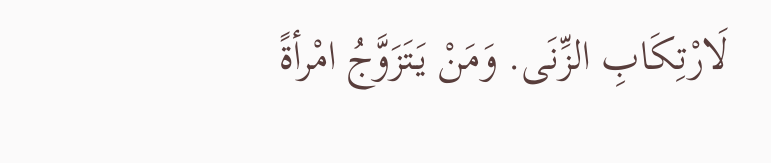لَارْتِكَابِ الزِّنَى. وَمَنْ يَتَزَوَّجُ امْرأةً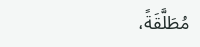مُطَلَّقَةً،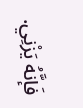فَإنَّهُ يَزْنِي.